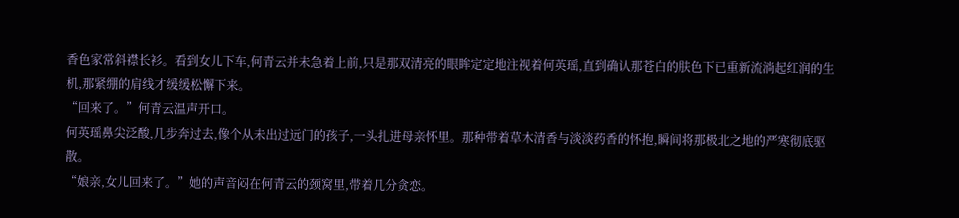香色家常斜襟长衫。看到女儿下车,何青云并未急着上前,只是那双清亮的眼眸定定地注视着何英瑶,直到确认那苍白的肤色下已重新流淌起红润的生机,那紧绷的肩线才缓缓松懈下来。
“回来了。”何青云温声开口。
何英瑶鼻尖泛酸,几步奔过去,像个从未出过远门的孩子,一头扎进母亲怀里。那种带着草木清香与淡淡药香的怀抱,瞬间将那极北之地的严寒彻底驱散。
“娘亲,女儿回来了。”她的声音闷在何青云的颈窝里,带着几分贪恋。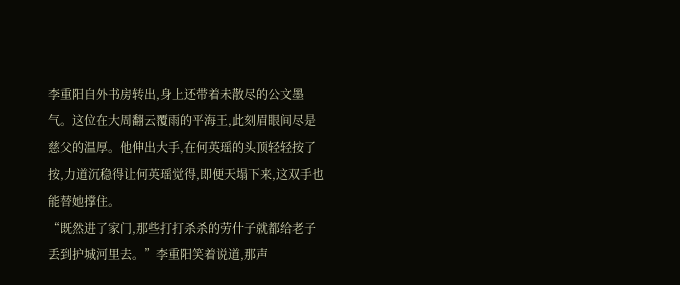李重阳自外书房转出,身上还带着未散尽的公文墨气。这位在大周翻云覆雨的平海王,此刻眉眼间尽是慈父的温厚。他伸出大手,在何英瑶的头顶轻轻按了按,力道沉稳得让何英瑶觉得,即便天塌下来,这双手也能替她撑住。
“既然进了家门,那些打打杀杀的劳什子就都给老子丢到护城河里去。”李重阳笑着说道,那声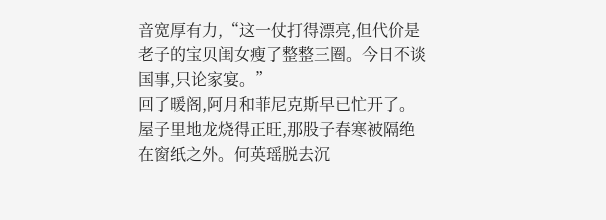音宽厚有力,“这一仗打得漂亮,但代价是老子的宝贝闺女瘦了整整三圈。今日不谈国事,只论家宴。”
回了暖阁,阿月和菲尼克斯早已忙开了。
屋子里地龙烧得正旺,那股子春寒被隔绝在窗纸之外。何英瑶脱去沉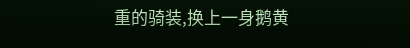重的骑装,换上一身鹅黄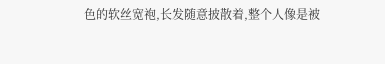色的软丝宽袍,长发随意披散着,整个人像是被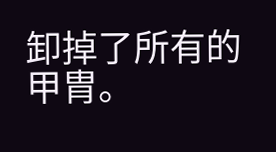卸掉了所有的甲胄。